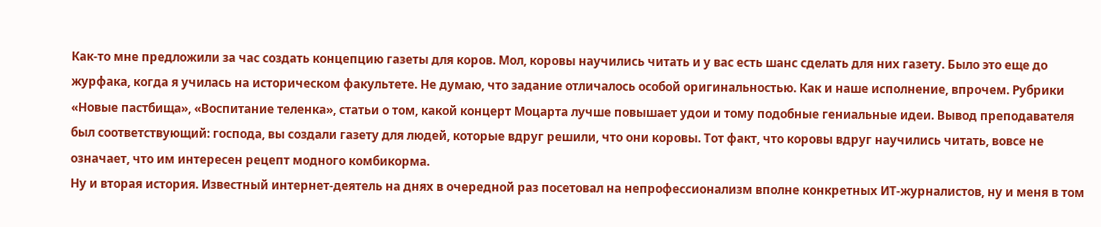Как-то мне предложили за час создать концепцию газеты для коров. Мол, коровы научились читать и у вас есть шанс сделать для них газету. Было это еще до журфака, когда я училась на историческом факультете. Не думаю, что задание отличалось особой оригинальностью. Как и наше исполнение, впрочем. Рубрики «Новые пастбища», «Воспитание теленка», статьи о том, какой концерт Моцарта лучше повышает удои и тому подобные гениальные идеи. Вывод преподавателя был соответствующий: господа, вы создали газету для людей, которые вдруг решили, что они коровы. Тот факт, что коровы вдруг научились читать, вовсе не означает, что им интересен рецепт модного комбикорма.
Ну и вторая история. Известный интернет-деятель на днях в очередной раз посетовал на непрофессионализм вполне конкретных ИТ-журналистов, ну и меня в том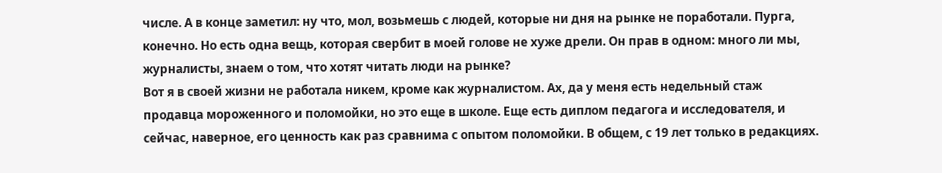числе. А в конце заметил: ну что, мол, возьмешь с людей, которые ни дня на рынке не поработали. Пурга, конечно. Но есть одна вещь, которая свербит в моей голове не хуже дрели. Он прав в одном: много ли мы, журналисты, знаем о том, что хотят читать люди на рынке?
Вот я в своей жизни не работала никем, кроме как журналистом. Ах, да у меня есть недельный стаж продавца мороженного и поломойки, но это еще в школе. Еще есть диплом педагога и исследователя, и сейчас, наверное, его ценность как раз сравнима с опытом поломойки. В общем, с 19 лет только в редакциях.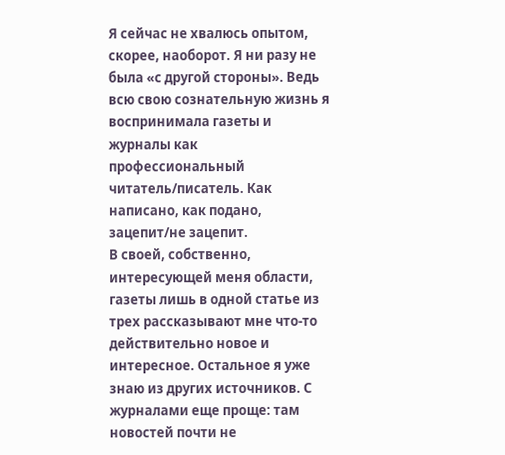Я сейчас не хвалюсь опытом, скорее, наоборот. Я ни разу не была «с другой стороны». Ведь всю свою сознательную жизнь я воспринимала газеты и журналы как профессиональный читатель/писатель. Как написано, как подано, зацепит/не зацепит.
В своей, собственно, интересующей меня области, газеты лишь в одной статье из трех рассказывают мне что-то действительно новое и интересное. Остальное я уже знаю из других источников. С журналами еще проще: там новостей почти не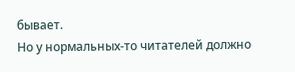бывает.
Но у нормальных-то читателей должно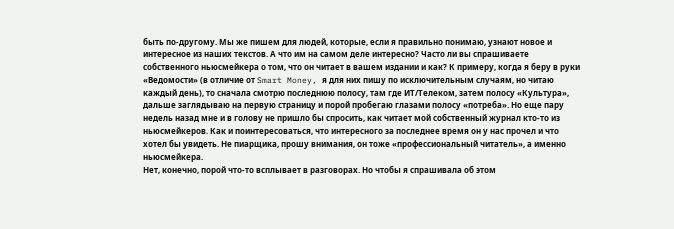быть по-другому. Мы же пишем для людей, которые, если я правильно понимаю, узнают новое и интересное из наших текстов. А что им на самом деле интересно? Часто ли вы спрашиваете собственного ньюсмейкера о том, что он читает в вашем издании и как? К примеру, когда я беру в руки «Ведомости» (в отличие от Smart Money, я для них пишу по исключительным случаям, но читаю каждый день), то сначала смотрю последнюю полосу, там где ИТ/Телеком, затем полосу «Культура», дальше заглядываю на первую страницу и порой пробегаю глазами полосу «потреба». Но еще пару недель назад мне и в голову не пришло бы спросить, как читает мой собственный журнал кто-то из ньюсмейкеров. Как и поинтересоваться, что интересного за последнее время он у нас прочел и что хотел бы увидеть. Не пиарщика, прошу внимания, он тоже «профессиональный читатель», а именно ньюсмейкера.
Нет, конечно, порой что-то всплывает в разговорах. Но чтобы я спрашивала об этом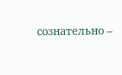сознательно –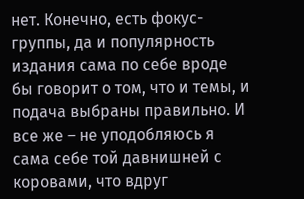нет. Конечно, есть фокус-группы, да и популярность издания сама по себе вроде бы говорит о том, что и темы, и подача выбраны правильно. И все же – не уподобляюсь я сама себе той давнишней с коровами, что вдруг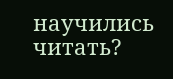научились читать?